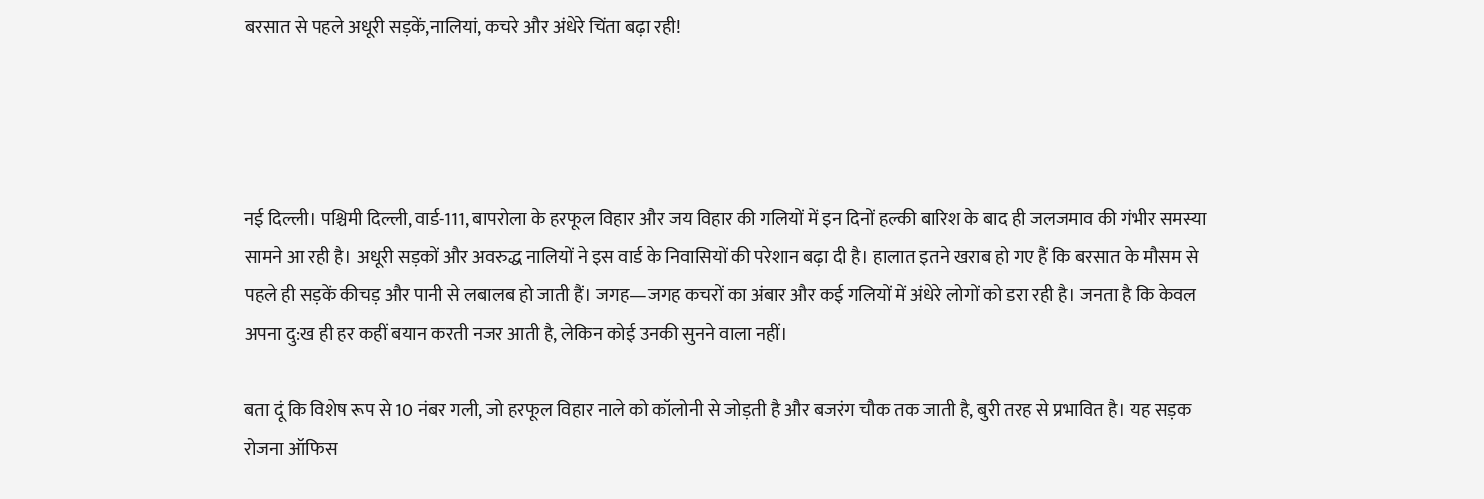बरसात से पहले अधूरी सड़कें,नालियां, कचरे और अंधेरे चिंता बढ़ा रही!




नई दिल्ली। पश्चिमी दिल्ली, वार्ड-111, बापरोला के हरफूल विहार और जय विहार की गलियों में इन दिनों हल्की बारिश के बाद ही जलजमाव की गंभीर समस्या सामने आ रही है। अधूरी सड़कों और अवरुद्ध नालियों ने इस वार्ड के निवासियों की परेशान बढ़ा दी है। हालात इतने खराब हो गए हैं कि बरसात के मौसम से पहले ही सड़कें कीचड़ और पानी से लबालब हो जाती हैं। जगह—जगह कचरों का अंबार और कई गलियों में अंधेरे लोगों को डरा रही है। जनता है कि केवल अपना दु:ख ही हर कहीं बयान करती नजर आती है, लेकिन कोई उनकी सुनने वाला नहीं।

बता दूं कि विशेष रूप से 10 नंबर गली, जो हरफूल विहार नाले को कॉलोनी से जोड़ती है और बजरंग चौक तक जाती है, बुरी तरह से प्रभावित है। यह सड़क रोजना ऑफिस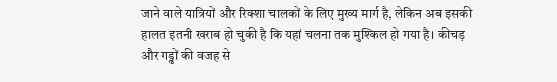जाने वाले यात्रियों और रिक्शा चालकों के लिए मुख्य मार्ग है, लेकिन अब इसकी हालत इतनी खराब हो चुकी है कि यहां चलना तक मुश्किल हो गया है। कीचड़ और गड्ढों की वजह से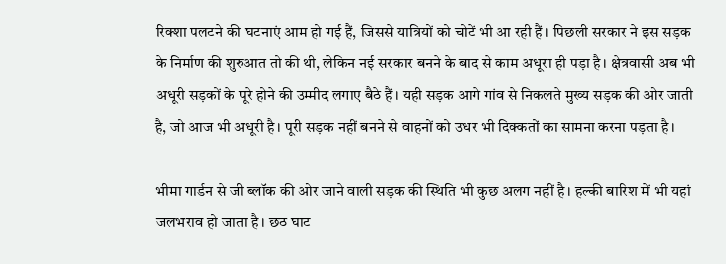रिक्शा पलटने की घटनाएं आम हो गई हैं, जिससे यात्रियों को चोटें भी आ रही हैं। पिछली सरकार ने इस सड़क के निर्माण की शुरुआत तो की थी, लेकिन नई सरकार बनने के बाद से काम अधूरा ही पड़ा है। क्षेत्रवासी अब भी अधूरी सड़कों के पूरे होने की उम्मीद लगाए बैठे हैं। यही सड़क आगे गांव से निकलते मुख्य सड़क की ओर जाती है, जो आज भी अधूरी है। पूरी सड़क नहीं बनने से वाहनों को उधर भी दिक्कतों का सामना करना पड़ता है।

भीमा गार्डन से जी ब्लॉक की ओर जाने वाली सड़क की स्थिति भी कुछ अलग नहीं है। हल्की बारिश में भी यहां जलभराव हो जाता है। छठ घाट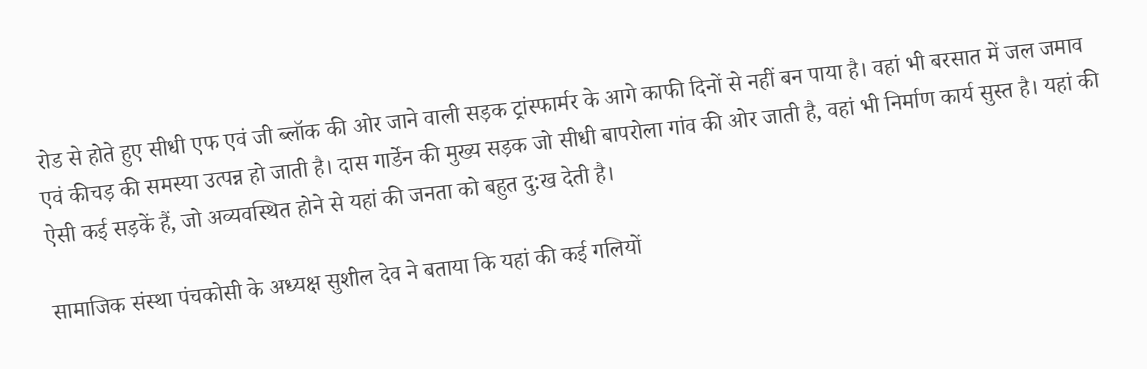रोड से होते हुए सीधी एफ एवं जी ब्लॉक की ओर जाने वाली सड़क ट्रांस्फार्मर के आगे काफी दिनों से नहीं बन पाया है। वहां भी बरसात में जल जमाव एवं कीचड़ की समस्या उत्पन्न हो जाती है। दास गार्डेन की मुख्य सड़क जो सीधी बापरोला गांव की ओर जाती है, वहां भी निर्माण कार्य सुस्त है। यहां की ऐसी कई सड़कें हैं, जो अव्यवस्थित होने से यहां की जनता को बहुत दु:ख देती है।

सामाजिक संस्था पंचकोसी के अध्यक्ष सुशील देव ने बताया कि यहां की कई गलियों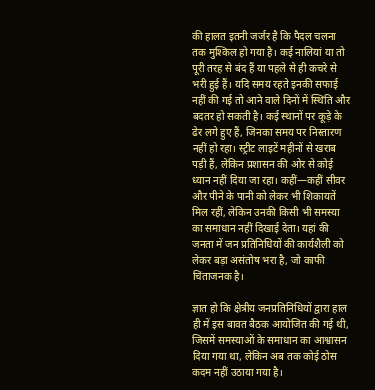की हालत इतनी जर्जर है कि पैदल चलना तक मुश्किल हो गया है। कई नालियां या तो पूरी तरह से बंद हैं या पहले से ही कचरे से भरी हुई हैं। यदि समय रहते इनकी सफाई नहीं की गई तो आने वाले दिनों में स्थिति और बदतर हो सकती है। कई स्थानों पर कूड़े के ढेर लगे हुए हैं, जिनका समय पर निस्तारण नहीं हो रहा। स्ट्रीट लाइटें महीनों से खराब पड़ी हैं, लेकिन प्रशासन की ओर से कोई ध्यान नहीं दिया जा रहा। कहीं—कहीं सीवर और पीने के पानी को लेकर भी शिकायतें मिल रहीं, लेकिन उनकी किसी भी समस्या का समाधान नहीं दिखाई देता। यहां की जनता में जन प्रतिनिधियों की कार्यशैली को लेकर बड़ा असंतोष भरा है, जो काफी चिंताजनक है।

ज्ञात हो कि क्षेत्रीय जनप्रतिनिधियों द्वारा हाल ही में इस बावत बैठक आयोजित की गई थी, जिसमें समस्याओं के समाधान का आश्वासन दिया गया था, लेकिन अब तक कोई ठोस कदम नहीं उठाया गया है।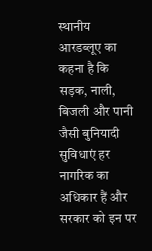स्थानीय आरडब्लूए का कहना है कि सड़क, नाली, बिजली और पानी जैसी बुनियादी सुविधाएं हर नागरिक का अधिकार हैं और सरकार को इन पर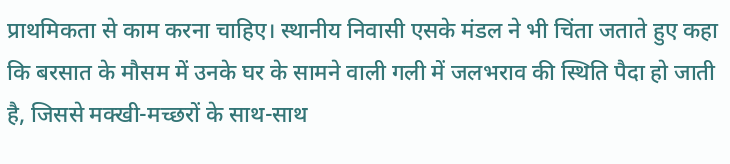प्राथमिकता से काम करना चाहिए। स्थानीय निवासी एसके मंडल ने भी चिंता जताते हुए कहा कि बरसात के मौसम में उनके घर के सामने वाली गली में जलभराव की स्थिति पैदा हो जाती है, जिससे मक्खी-मच्छरों के साथ-साथ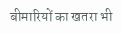बीमारियों का खतरा भी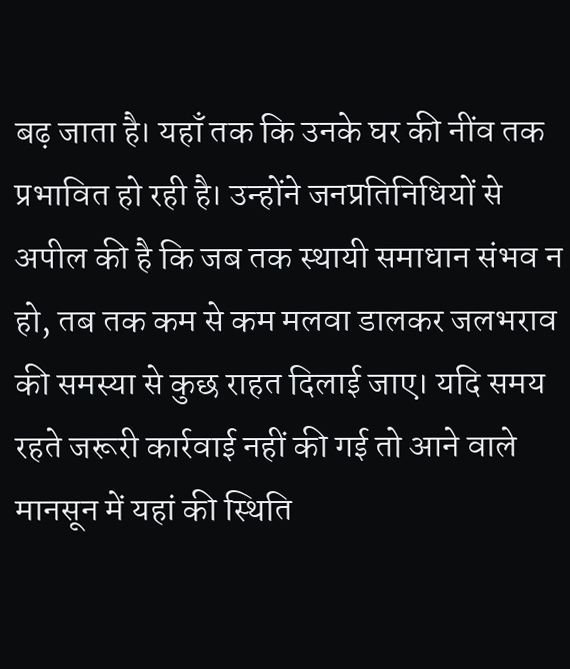बढ़ जाता है। यहाँ तक कि उनके घर की नींव तक प्रभावित हो रही है। उन्होंने जनप्रतिनिधियों से अपील की है कि जब तक स्थायी समाधान संभव न हो, तब तक कम से कम मलवा डालकर जलभराव की समस्या से कुछ राहत दिलाई जाए। यदि समय रहते जरूरी कार्रवाई नहीं की गई तो आने वाले मानसून में यहां की स्थिति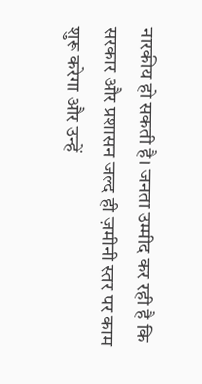नारकीय हो सकती है। जनता उम्मीद कर रही है कि सरकार और प्रशासन जल्द ही ज़मीनी स्तर पर काम शुरू करेगा और उन्हें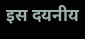इस दयनीय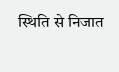स्थिति से निजात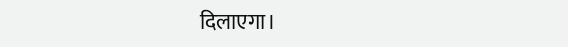दिलाएगा।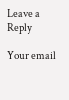Leave a Reply

Your email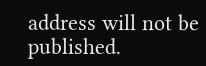address will not be published.